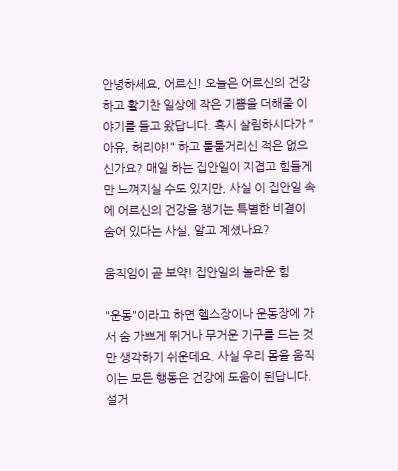안녕하세요, 어르신! 오늘은 어르신의 건강하고 활기찬 일상에 작은 기쁨을 더해줄 이야기를 들고 왔답니다. 혹시 살림하시다가 "아유, 허리야!" 하고 툴툴거리신 적은 없으신가요? 매일 하는 집안일이 지겹고 힘들게만 느껴지실 수도 있지만, 사실 이 집안일 속에 어르신의 건강을 챙기는 특별한 비결이 숨어 있다는 사실, 알고 계셨나요?

움직임이 곧 보약! 집안일의 놀라운 힘

"운동"이라고 하면 헬스장이나 운동장에 가서 숨 가쁘게 뛰거나 무거운 기구를 드는 것만 생각하기 쉬운데요. 사실 우리 몸을 움직이는 모든 행동은 건강에 도움이 된답니다. 설거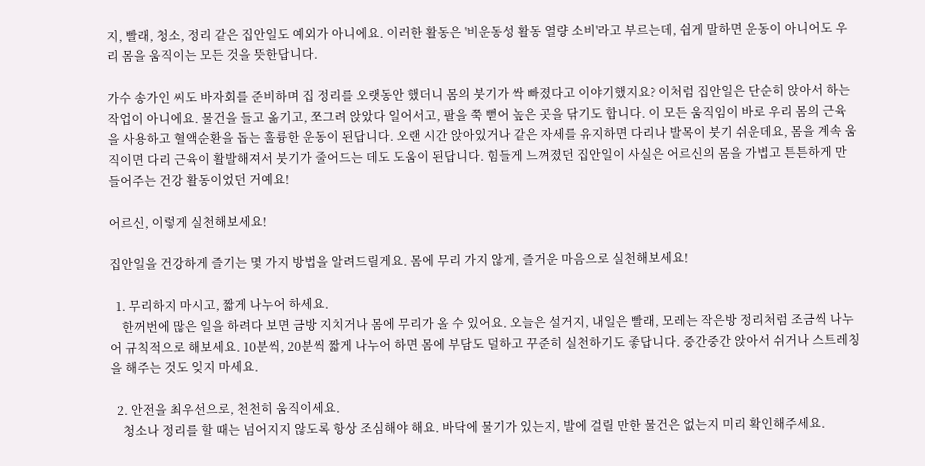지, 빨래, 청소, 정리 같은 집안일도 예외가 아니에요. 이러한 활동은 '비운동성 활동 열량 소비'라고 부르는데, 쉽게 말하면 운동이 아니어도 우리 몸을 움직이는 모든 것을 뜻한답니다.

가수 송가인 씨도 바자회를 준비하며 집 정리를 오랫동안 했더니 몸의 붓기가 싹 빠졌다고 이야기했지요? 이처럼 집안일은 단순히 앉아서 하는 작업이 아니에요. 물건을 들고 옮기고, 쪼그려 앉았다 일어서고, 팔을 쭉 뻗어 높은 곳을 닦기도 합니다. 이 모든 움직임이 바로 우리 몸의 근육을 사용하고 혈액순환을 돕는 훌륭한 운동이 된답니다. 오랜 시간 앉아있거나 같은 자세를 유지하면 다리나 발목이 붓기 쉬운데요, 몸을 계속 움직이면 다리 근육이 활발해져서 붓기가 줄어드는 데도 도움이 된답니다. 힘들게 느껴졌던 집안일이 사실은 어르신의 몸을 가볍고 튼튼하게 만들어주는 건강 활동이었던 거예요!

어르신, 이렇게 실천해보세요!

집안일을 건강하게 즐기는 몇 가지 방법을 알려드릴게요. 몸에 무리 가지 않게, 즐거운 마음으로 실천해보세요!

  1. 무리하지 마시고, 짧게 나누어 하세요.
    한꺼번에 많은 일을 하려다 보면 금방 지치거나 몸에 무리가 올 수 있어요. 오늘은 설거지, 내일은 빨래, 모레는 작은방 정리처럼 조금씩 나누어 규칙적으로 해보세요. 10분씩, 20분씩 짧게 나누어 하면 몸에 부담도 덜하고 꾸준히 실천하기도 좋답니다. 중간중간 앉아서 쉬거나 스트레칭을 해주는 것도 잊지 마세요.

  2. 안전을 최우선으로, 천천히 움직이세요.
    청소나 정리를 할 때는 넘어지지 않도록 항상 조심해야 해요. 바닥에 물기가 있는지, 발에 걸릴 만한 물건은 없는지 미리 확인해주세요.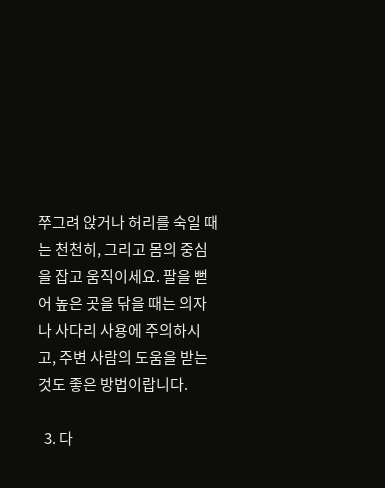쭈그려 앉거나 허리를 숙일 때는 천천히, 그리고 몸의 중심을 잡고 움직이세요. 팔을 뻗어 높은 곳을 닦을 때는 의자나 사다리 사용에 주의하시고, 주변 사람의 도움을 받는 것도 좋은 방법이랍니다.

  3. 다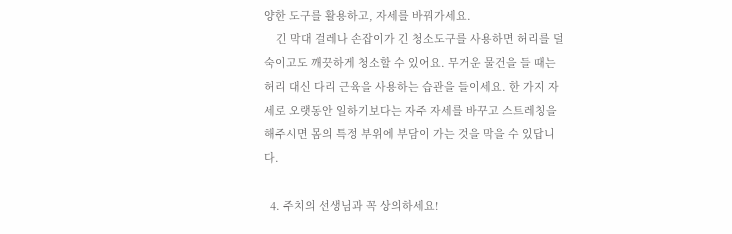양한 도구를 활용하고, 자세를 바꿔가세요.
    긴 막대 걸레나 손잡이가 긴 청소도구를 사용하면 허리를 덜 숙이고도 깨끗하게 청소할 수 있어요. 무거운 물건을 들 때는 허리 대신 다리 근육을 사용하는 습관을 들이세요. 한 가지 자세로 오랫동안 일하기보다는 자주 자세를 바꾸고 스트레칭을 해주시면 몸의 특정 부위에 부담이 가는 것을 막을 수 있답니다.

  4. 주치의 선생님과 꼭 상의하세요!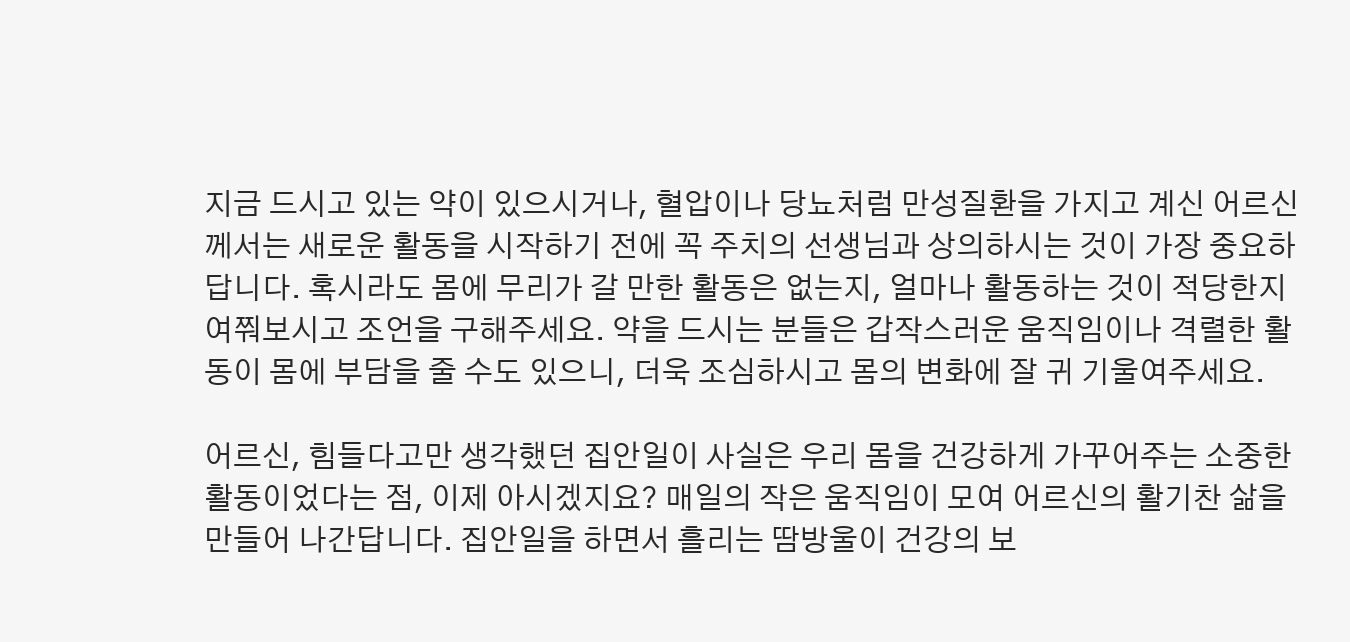지금 드시고 있는 약이 있으시거나, 혈압이나 당뇨처럼 만성질환을 가지고 계신 어르신께서는 새로운 활동을 시작하기 전에 꼭 주치의 선생님과 상의하시는 것이 가장 중요하답니다. 혹시라도 몸에 무리가 갈 만한 활동은 없는지, 얼마나 활동하는 것이 적당한지 여쭤보시고 조언을 구해주세요. 약을 드시는 분들은 갑작스러운 움직임이나 격렬한 활동이 몸에 부담을 줄 수도 있으니, 더욱 조심하시고 몸의 변화에 잘 귀 기울여주세요.

어르신, 힘들다고만 생각했던 집안일이 사실은 우리 몸을 건강하게 가꾸어주는 소중한 활동이었다는 점, 이제 아시겠지요? 매일의 작은 움직임이 모여 어르신의 활기찬 삶을 만들어 나간답니다. 집안일을 하면서 흘리는 땀방울이 건강의 보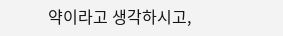약이라고 생각하시고,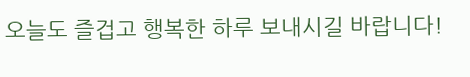오늘도 즐겁고 행복한 하루 보내시길 바랍니다!